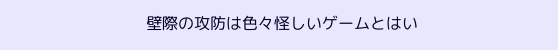壁際の攻防は色々怪しいゲームとはい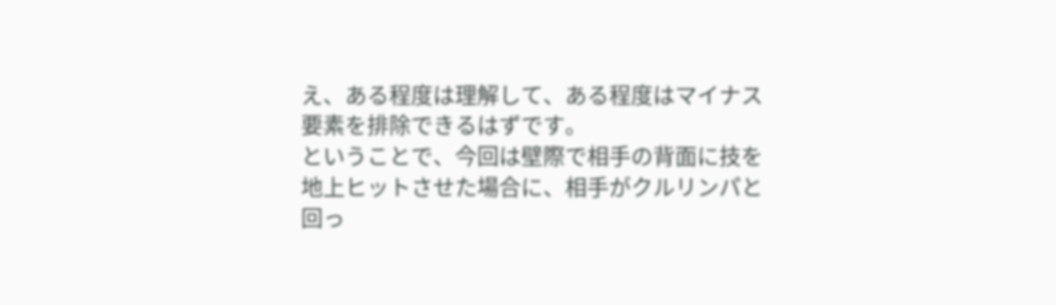え、ある程度は理解して、ある程度はマイナス要素を排除できるはずです。
ということで、今回は壁際で相手の背面に技を地上ヒットさせた場合に、相手がクルリンパと回っ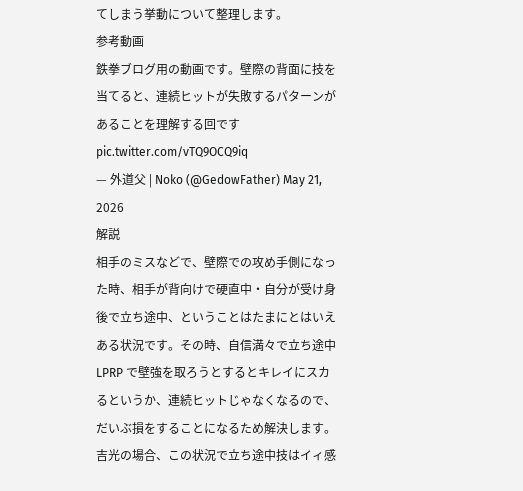てしまう挙動について整理します。
参考動画
鉄拳ブログ用の動画です。壁際の背面に技を当てると、連続ヒットが失敗するパターンがあることを理解する回です pic.twitter.com/vTQ9OCQ9iq
— 外道父 | Noko (@GedowFather) May 21, 2026
解説
相手のミスなどで、壁際での攻め手側になった時、相手が背向けで硬直中・自分が受け身後で立ち途中、ということはたまにとはいえある状況です。その時、自信満々で立ち途中 LPRP で壁強を取ろうとするとキレイにスカるというか、連続ヒットじゃなくなるので、だいぶ損をすることになるため解決します。
吉光の場合、この状況で立ち途中技はイィ感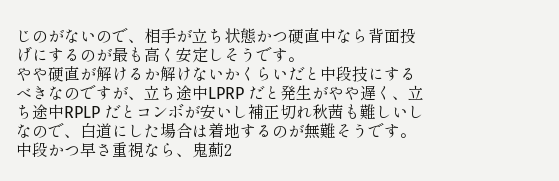じのがないので、相手が立ち状態かつ硬直中なら背面投げにするのが最も高く安定しそうです。
やや硬直が解けるか解けないかくらいだと中段技にするべきなのですが、立ち途中LPRP だと発生がやや遅く、立ち途中RPLP だとコンボが安いし補正切れ秋茜も難しいしなので、白道にした場合は着地するのが無難そうです。
中段かつ早さ重視なら、鬼薊2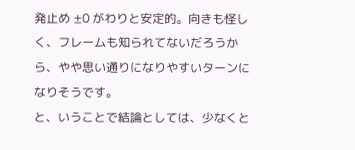発止め ±0 がわりと安定的。向きも怪しく、フレームも知られてないだろうから、やや思い通りになりやすいターンになりそうです。
と、いうことで結論としては、少なくと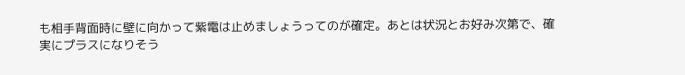も相手背面時に壁に向かって紫電は止めましょうってのが確定。あとは状況とお好み次第で、確実にプラスになりそう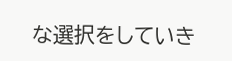な選択をしていき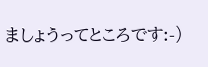ましょうってところです:-)